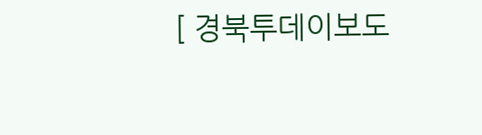[ 경북투데이보도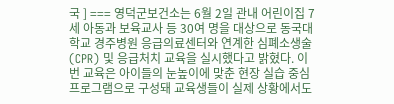국 ] === 영덕군보건소는 6월 2일 관내 어린이집 7세 아동과 보육교사 등 30여 명을 대상으로 동국대학교 경주병원 응급의료센터와 연계한 심폐소생술(CPR) 및 응급처치 교육을 실시했다고 밝혔다. 이번 교육은 아이들의 눈높이에 맞춘 현장 실습 중심 프로그램으로 구성돼 교육생들이 실제 상황에서도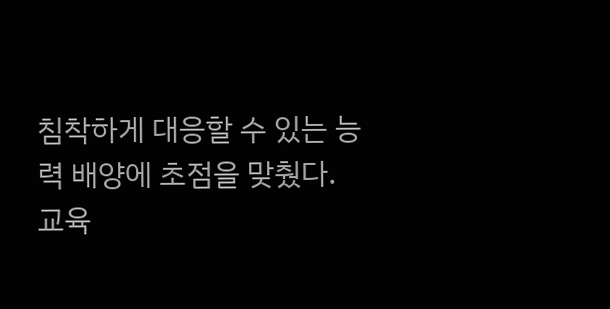침착하게 대응할 수 있는 능력 배양에 초점을 맞췄다.
교육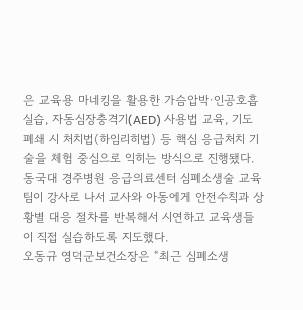은 교육용 마네킹을 활용한 가슴압박·인공호흡 실습, 자동심장충격기(AED) 사용법 교육, 기도 폐쇄 시 처치법(하임리히법) 등 핵심 응급처치 기술을 체험 중심으로 익히는 방식으로 진행됐다. 동국대 경주병원 응급의료센터 심폐소생술 교육팀이 강사로 나서 교사와 아동에게 안전수칙과 상황별 대응 절차를 반복해서 시연하고 교육생들이 직접 실습하도록 지도했다.
오동규 영덕군보건소장은 “최근 심폐소생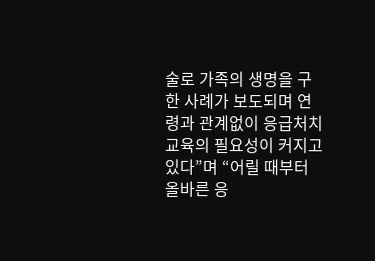술로 가족의 생명을 구한 사례가 보도되며 연령과 관계없이 응급처치 교육의 필요성이 커지고 있다”며 “어릴 때부터 올바른 응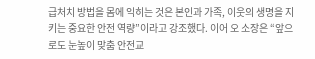급처치 방법을 몸에 익히는 것은 본인과 가족, 이웃의 생명을 지키는 중요한 안전 역량”이라고 강조했다. 이어 오 소장은 “앞으로도 눈높이 맞춤 안전교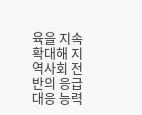육을 지속 확대해 지역사회 전반의 응급대응 능력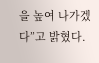을 높여 나가겠다”고 밝혔다.